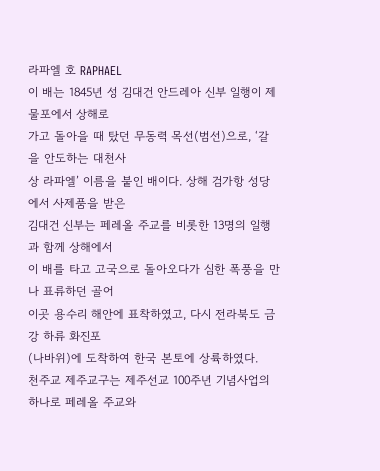라파엘 호 RAPHAEL
이 배는 1845년 성 김대건 안드레아 신부 일행이 제물포에서 상해로
가고 돌아을 때 탔던 무동력 목선(범선)으로, ‘갈을 안도하는 대천사
상 라파엘’ 이름을 붙인 배이다. 상해 검가항 성당에서 사제품을 받은
김대건 신부는 페레올 주교를 비롯한 13명의 일행과 함께 상해에서
이 배를 타고 고국으로 돌아오다가 심한 폭풍을 만나 표류하던 골어
이곳 용수리 해안에 표착하였고, 다시 전라북도 금강 하류 화진포
(나바위)에 도착하여 한국 본토에 상륙하였다.
천주교 제주교구는 제주선교 100주년 기념사업의 하나로 페레올 주교와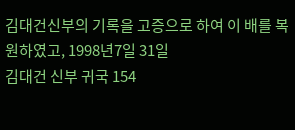김대건신부의 기록을 고증으로 하여 이 배를 복원하였고, 1998년7일 31일
김대건 신부 귀국 154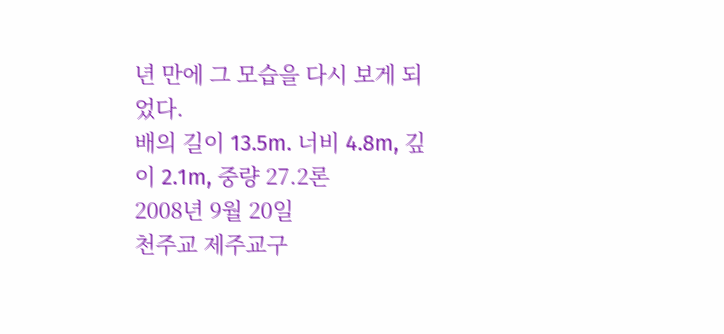년 만에 그 모습을 다시 보게 되었다.
배의 길이 13.5m. 너비 4.8m, 깊이 2.1m, 중량 27.2론
2008년 9월 20일
천주교 제주교구